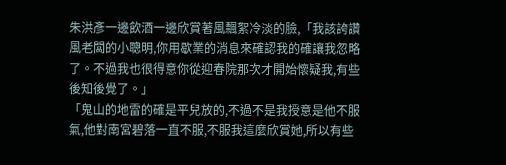朱洪彥一邊飲酒一邊欣賞著風飄絮冷淡的臉,「我該誇讚風老闆的小聰明,你用歇業的消息來確認我的確讓我忽略了。不過我也很得意你從迎春院那次才開始懷疑我,有些後知後覺了。」
「鬼山的地雷的確是平兒放的,不過不是我授意是他不服氣,他對南宮碧落一直不服,不服我這麼欣賞她,所以有些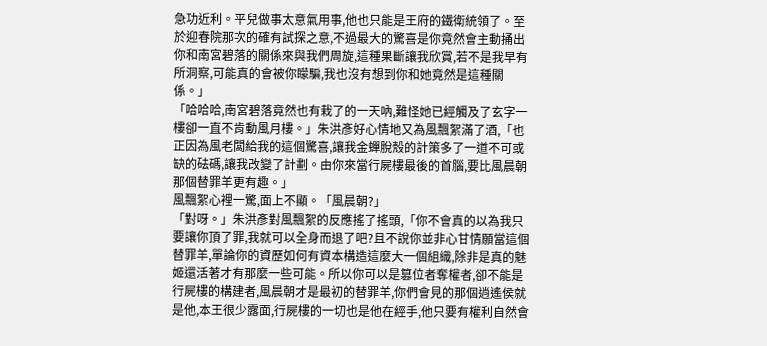急功近利。平兒做事太意氣用事,他也只能是王府的鐵衛統領了。至於迎春院那次的確有試探之意,不過最大的驚喜是你竟然會主動捅出你和南宮碧落的關係來與我們周旋,這種果斷讓我欣賞,若不是我早有所洞察,可能真的會被你矇騙,我也沒有想到你和她竟然是這種關係。」
「哈哈哈,南宮碧落竟然也有栽了的一天吶,難怪她已經觸及了玄字一樓卻一直不肯動風月樓。」朱洪彥好心情地又為風飄絮滿了酒,「也正因為風老闆給我的這個驚喜,讓我金蟬脫殼的計策多了一道不可或缺的砝碼,讓我改變了計劃。由你來當行屍樓最後的首腦,要比風晨朝那個替罪羊更有趣。」
風飄絮心裡一驚,面上不顯。「風晨朝?」
「對呀。」朱洪彥對風飄絮的反應搖了搖頭,「你不會真的以為我只要讓你頂了罪,我就可以全身而退了吧?且不說你並非心甘情願當這個替罪羊,單論你的資歷如何有資本構造這麼大一個組織,除非是真的魅姬還活著才有那麼一些可能。所以你可以是篡位者奪權者,卻不能是行屍樓的構建者,風晨朝才是最初的替罪羊,你們會見的那個逍遙侯就是他,本王很少露面,行屍樓的一切也是他在經手,他只要有權利自然會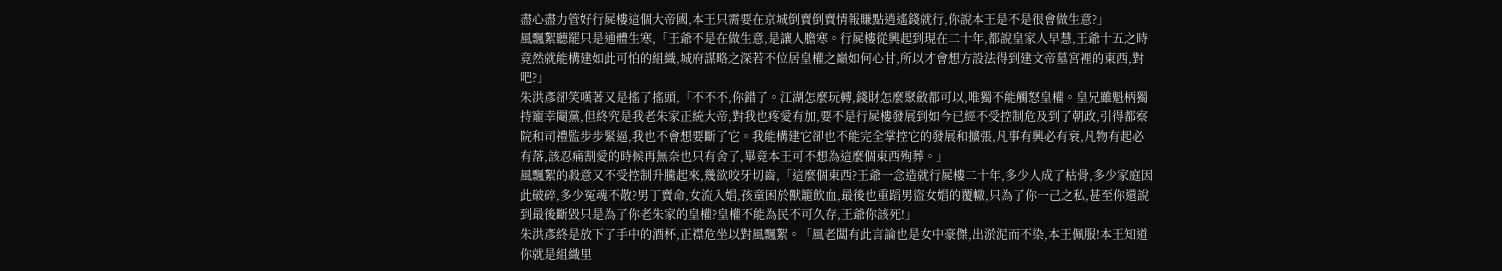盡心盡力管好行屍樓這個大帝國,本王只需要在京城倒賣倒賣情報賺點逍遙錢就行,你說本王是不是很會做生意?」
風飄絮聽罷只是通體生寒,「王爺不是在做生意,是讓人膽寒。行屍樓從興起到現在二十年,都說皇家人早慧,王爺十五之時竟然就能構建如此可怕的組織,城府謀略之深若不位居皇權之巔如何心甘,所以才會想方設法得到建文帝墓宮裡的東西,對吧?」
朱洪彥卻笑嘆著又是搖了搖頭,「不不不,你錯了。江湖怎麼玩轉,錢財怎麼聚斂都可以,唯獨不能觸怒皇權。皇兄雖魁柄獨持寵幸閹黨,但終究是我老朱家正統大帝,對我也疼愛有加,要不是行屍樓發展到如今已經不受控制危及到了朝政,引得都察院和司禮監步步緊逼,我也不會想要斷了它。我能構建它卻也不能完全掌控它的發展和擴張,凡事有興必有衰,凡物有起必有落,該忍痛割愛的時候再無奈也只有舍了,畢竟本王可不想為這麼個東西殉葬。」
風飄絮的殺意又不受控制升騰起來,幾欲咬牙切齒,「這麼個東西?王爺一念造就行屍樓二十年,多少人成了枯骨,多少家庭因此破碎,多少冤魂不散?男丁賣命,女流入娼,孩童困於獸籠飲血,最後也重蹈男盜女娼的覆轍,只為了你一己之私,甚至你還說到最後斷毀只是為了你老朱家的皇權?皇權不能為民不可久存,王爺你該死!」
朱洪彥終是放下了手中的酒杯,正襟危坐以對風飄絮。「風老闆有此言論也是女中豪傑,出淤泥而不染,本王佩服!本王知道你就是組織里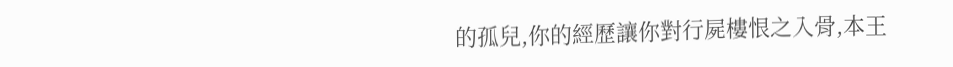的孤兒,你的經歷讓你對行屍樓恨之入骨,本王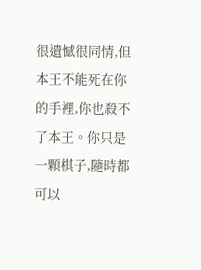很遺憾很同情,但本王不能死在你的手裡,你也殺不了本王。你只是一顆棋子,隨時都可以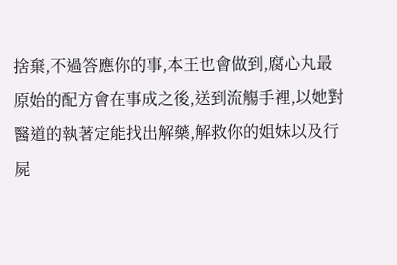捨棄,不過答應你的事,本王也會做到,腐心丸最原始的配方會在事成之後,送到流觴手裡,以她對醫道的執著定能找出解藥,解救你的姐妹以及行屍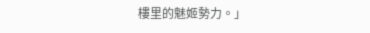樓里的魅姬勢力。」